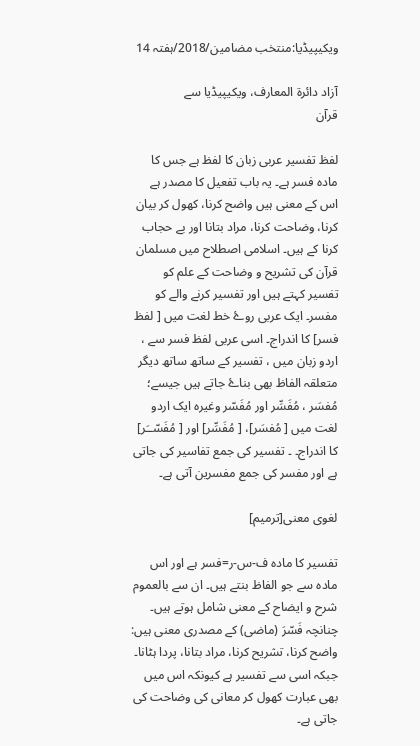ویکیپیڈیا:منتخب مضامین/2018/ہفتہ 14

آزاد دائرۃ المعارف، ویکیپیڈیا سے
قرآن

لفظ تفسیر عربی زبان کا لفظ ہے جس کا مادہ فسر ہے۔ یہ باب تفعیل کا مصدر ہے اس کے معنی ہیں واضح کرنا، کھول کر بیان کرنا، وضاحت کرنا، مراد بتانا اور بے حجاب کرنا کے ہیں۔ اسلامی اصطلاح میں مسلمان قرآن کی تشریح و وضاحت کے علم کو تفسیر کہتے ہیں اور تفسیر کرنے والے کو مفسر۔ ایک عربی روۓ خط لغت میں [ لفظ فسر] کا اندراج۔ اسی عربی لفظ فسر سے ، اردو زبان میں ، تفسیر کے ساتھ ساتھ ديگر متعلقہ الفاظ بھی بناۓ جاتے ہیں جیسے؛ مُفسَر ، مُفَسِّر اور مُفَسّر وغیرہ ایک اردو لغت میں [ مُفسَر]، [ مُفَسِّر] اور [ مُفَسّــَر] کا اندراج۔ ۔ تفسیر کی جمع تفاسیر کی جاتی ہے اور مفسر کی جمع مفسرین آتی ہے۔

لغوی معنی[ترمیم]

تفسیر کا مادہ ف-س-ر=فسر ہے اور اس مادہ سے جو الفاظ بنتے ہیں۔ ان سے بالعموم شرح و ایضاح کے معنی شامل ہوتے ہیں۔ چنانچہ فَسّرَ (ماضی) کے مصدری معنی ہیں: واضح کرنا، تشریح کرنا، مراد بتانا، پردا ہٹانا۔ جبکہ اسی سے تفسیر ہے کیونکہ اس میں بھی عبارت کھول کر معانی کی وضاحت کی جاتی ہے۔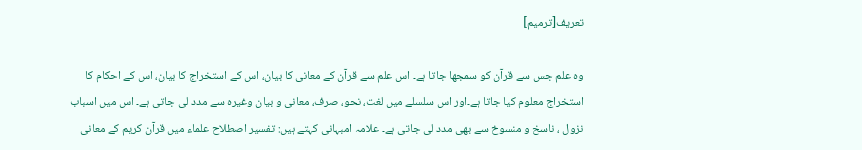تعریف[ترمیم]

وہ علم جس سے قرآن کو سمجھا جاتا ہے۔ اس علم سے قرآن کے معانی کا بیان، اس کے استخراج کا بیان، اس کے احکام کا استخراج معلوم کیا جاتا ہے۔اور اس سلسلے میں لغت، نحو، صرف، معانی و بیان وغیرہ سے مدد لی جاتی ہے۔ اس میں اسباب نزول ، ناسخ و منسوخ سے بھی مدد لی جاتی ہے۔ علامہ امبہانی کہتے ہیں: تفسیر اصطلاح علماء میں قرآن کریم کے معانی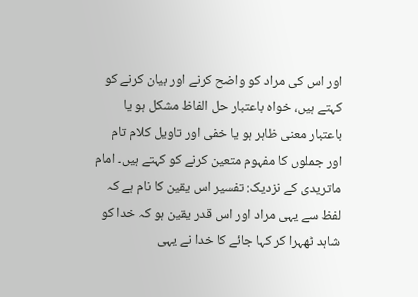اور اس کی مراد کو واضح کرنے اور بیان کرنے کو کہتے ہیں، خواہ باعتبار حل الفاظ مشکل ہو یا باعتبار معنی ظاہر ہو یا خفی اور تاویل کلام تام اور جملوں کا مفہوم متعین کرنے کو کہتے ہیں۔ امام ماتریدی کے نزدیک: تفسیر اس یقین کا نام ہے کہ لفظ سے یہی مراد اور اس قدر یقین ہو کہ خدا کو شاہد ٹھہرا کر کہا جائے کا خدا نے یہی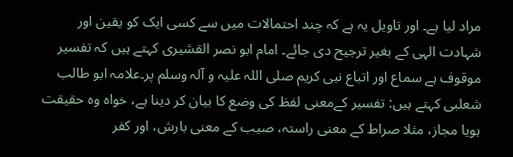مراد لیا ہے۔ اور تاویل یہ ہے کہ چند احتمالات میں سے کسی ایک کو یقین اور شہادت الہی کے بغیر ترجیح دی جائے۔ امام ابو نصر القشیری کہتے ہیں کہ تفسیر موقوف ہے سماع اور اتباع نبی کریم صلی اللہ علیہ و آلہ وسلم پر۔علامہ ابو طالب شعلبی کہتے ہیں: تفسیر کےمعنی لفظ کی وضع کا بیان کر دینا ہے، خواہ وہ حقیقت ہویا مجاز، مثلا صراط کے معنی راستہ، صیب کے معنی بارش، اور کفر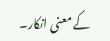کے معنی انکار۔